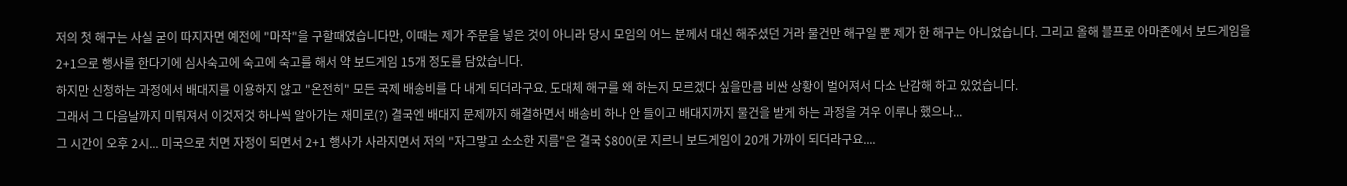저의 첫 해구는 사실 굳이 따지자면 예전에 "마작"을 구할때였습니다만, 이때는 제가 주문을 넣은 것이 아니라 당시 모임의 어느 분께서 대신 해주셨던 거라 물건만 해구일 뿐 제가 한 해구는 아니었습니다. 그리고 올해 블프로 아마존에서 보드게임을 2+1으로 행사를 한다기에 심사숙고에 숙고에 숙고를 해서 약 보드게임 15개 정도를 담았습니다.
하지만 신청하는 과정에서 배대지를 이용하지 않고 "온전히" 모든 국제 배송비를 다 내게 되더라구요. 도대체 해구를 왜 하는지 모르겠다 싶을만큼 비싼 상황이 벌어져서 다소 난감해 하고 있었습니다.
그래서 그 다음날까지 미뤄져서 이것저것 하나씩 알아가는 재미로(?) 결국엔 배대지 문제까지 해결하면서 배송비 하나 안 들이고 배대지까지 물건을 받게 하는 과정을 겨우 이루나 했으나...
그 시간이 오후 2시... 미국으로 치면 자정이 되면서 2+1 행사가 사라지면서 저의 "자그맣고 소소한 지름"은 결국 $800(로 지르니 보드게임이 20개 가까이 되더라구요....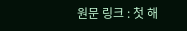원문 링크 : 첫 해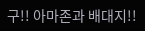구!! 아마존과 배대지!!